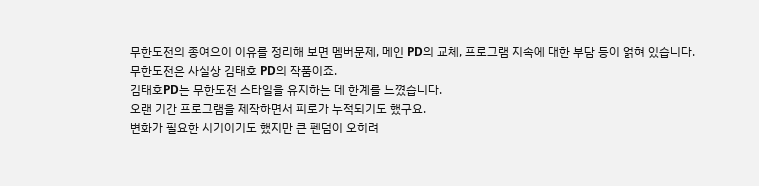무한도전의 종여으이 이유를 정리해 보면 멤버문제, 메인 PD의 교체, 프로그램 지속에 대한 부담 등이 얽혀 있습니다.
무한도전은 사실상 김태호 PD의 작품이죠.
김태호PD는 무한도전 스타일을 유지하는 데 한계를 느꼈습니다.
오랜 기간 프로그램을 제작하면서 피로가 누적되기도 했구요.
변화가 필요한 시기이기도 했지만 큰 펜덤이 오히려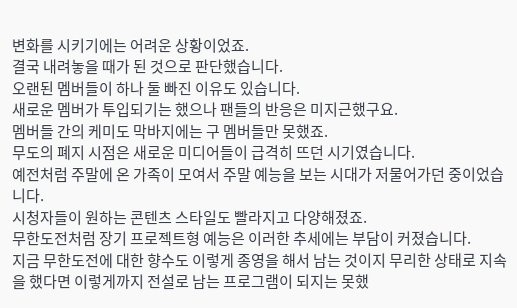변화를 시키기에는 어려운 상황이었죠.
결국 내려놓을 때가 된 것으로 판단했습니다.
오랜된 멤버들이 하나 둘 빠진 이유도 있습니다.
새로운 멤버가 투입되기는 했으나 팬들의 반응은 미지근했구요.
멤버들 간의 케미도 막바지에는 구 멤버들만 못했죠.
무도의 폐지 시점은 새로운 미디어들이 급격히 뜨던 시기였습니다.
예전처럼 주말에 온 가족이 모여서 주말 예능을 보는 시대가 저물어가던 중이었습니다.
시청자들이 원하는 콘텐츠 스타일도 빨라지고 다양해졌죠.
무한도전처럼 장기 프로젝트형 예능은 이러한 추세에는 부담이 커졌습니다.
지금 무한도전에 대한 향수도 이렇게 종영을 해서 남는 것이지 무리한 상태로 지속을 했다면 이렇게까지 전설로 남는 프로그램이 되지는 못했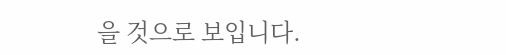을 것으로 보입니다.